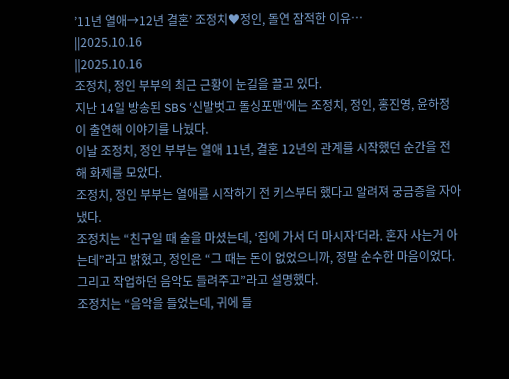’11년 열애→12년 결혼’ 조정치♥정인, 돌연 잠적한 이유…
||2025.10.16
||2025.10.16
조정치, 정인 부부의 최근 근황이 눈길을 끌고 있다.
지난 14일 방송된 SBS ‘신발벗고 돌싱포맨’에는 조정치, 정인, 홍진영, 윤하정이 출연해 이야기를 나눴다.
이날 조정치, 정인 부부는 열애 11년, 결혼 12년의 관계를 시작했던 순간을 전해 화제를 모았다.
조정치, 정인 부부는 열애를 시작하기 전 키스부터 했다고 알려져 궁금증을 자아냈다.
조정치는 “친구일 때 술을 마셨는데, ‘집에 가서 더 마시자’더라. 혼자 사는거 아는데”라고 밝혔고, 정인은 “그 때는 돈이 없었으니까, 정말 순수한 마음이었다. 그리고 작업하던 음악도 들려주고”라고 설명했다.
조정치는 “음악을 들었는데, 귀에 들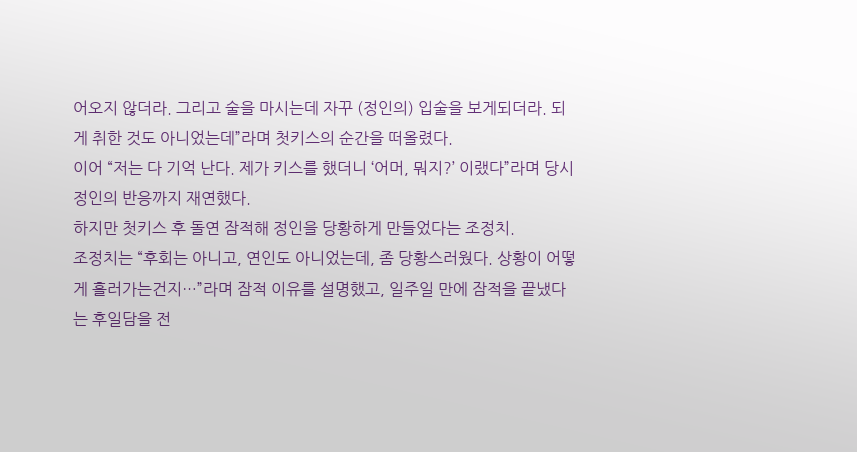어오지 않더라. 그리고 술을 마시는데 자꾸 (정인의) 입술을 보게되더라. 되게 취한 것도 아니었는데”라며 첫키스의 순간을 떠올렸다.
이어 “저는 다 기억 난다. 제가 키스를 했더니 ‘어머, 뭐지?’ 이랬다”라며 당시 정인의 반응까지 재연했다.
하지만 첫키스 후 돌연 잠적해 정인을 당황하게 만들었다는 조정치.
조정치는 “후회는 아니고, 연인도 아니었는데, 좀 당황스러웠다. 상황이 어떻게 흘러가는건지…”라며 잠적 이유를 설명했고, 일주일 만에 잠적을 끝냈다는 후일담을 전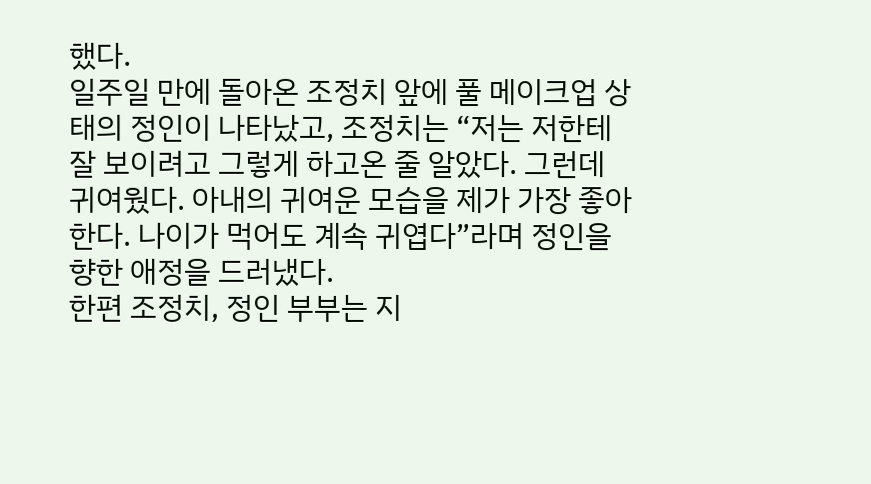했다.
일주일 만에 돌아온 조정치 앞에 풀 메이크업 상태의 정인이 나타났고, 조정치는 “저는 저한테 잘 보이려고 그렇게 하고온 줄 알았다. 그런데 귀여웠다. 아내의 귀여운 모습을 제가 가장 좋아한다. 나이가 먹어도 계속 귀엽다”라며 정인을 향한 애정을 드러냈다.
한편 조정치, 정인 부부는 지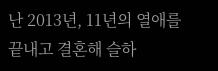난 2013년, 11년의 열애를 끝내고 결혼해 슬하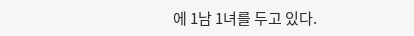에 1남 1녀를 두고 있다.